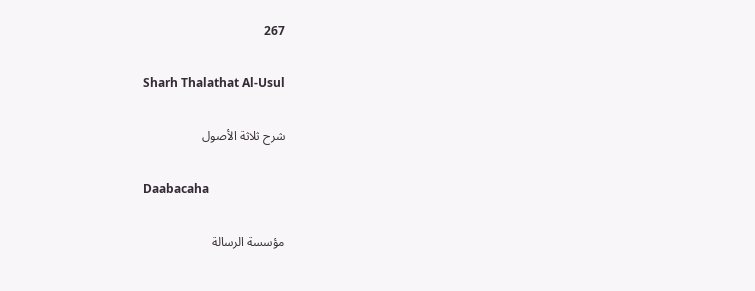267

Sharh Thalathat Al-Usul

شرح ثلاثة الأصول

Daabacaha

مؤسسة الرسالة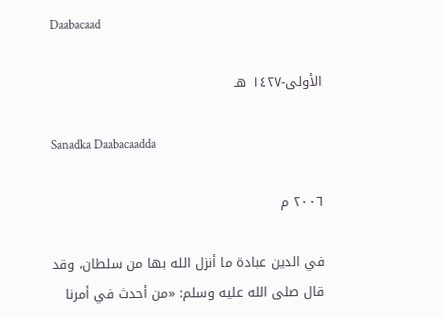Daabacaad

الأولى-١٤٢٧ هـ

Sanadka Daabacaadda

٢٠٠٦ م

في الدين عبادة ما أنزل الله بها من سلطان، وقد قال صلى الله عليه وسلم: «من أحدث في أمرنا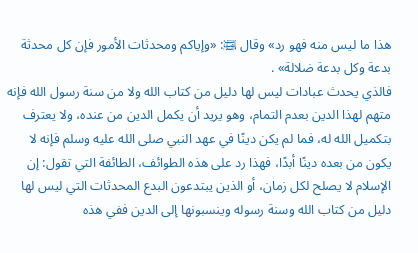هذا ما ليس منه فهو رد» وقال ﵊: «وإياكم ومحدثات الأمور فإن كل محدثة بدعة وكل بدعة ضلالة» .
فالذي يحدث عبادات ليس لها دليل من كتاب الله ولا من سنة رسول الله فإنه متهم لهذا الدين بعدم التمام، وهو يريد أن يكمل الدين من عنده، ولا يعترف بتكميل الله له، فما لم يكن دينًا في عهد النبي صلى الله عليه وسلم فإنه لا يكون من بعده دينًا أبدًا، فهذا رد على هذه الطوائف، الطائفة التي تقول: إن الإسلام لا يصلح لكل زمان، أو الذين يبتدعون البدع المحدثات التي ليس لها دليل من كتاب الله وسنة رسوله وينسبونها إلى الدين ففي هذه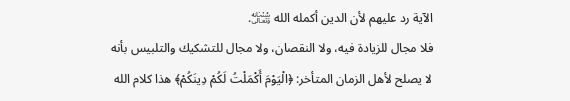الآية رد عليهم لأن الدين أكمله الله ﷾.
فلا مجال للزيادة فيه، ولا النقصان، ولا مجال للتشكيك والتلبيس بأنه لا يصلح لأهل الزمان المتأخر: ﴿الْيَوْمَ أَكْمَلْتُ لَكُمْ دِينَكُمْ﴾ هذا كلام الله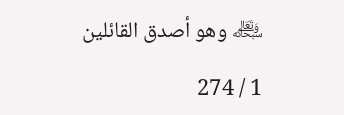﷾ وهو أصدق القائلين

1 / 274